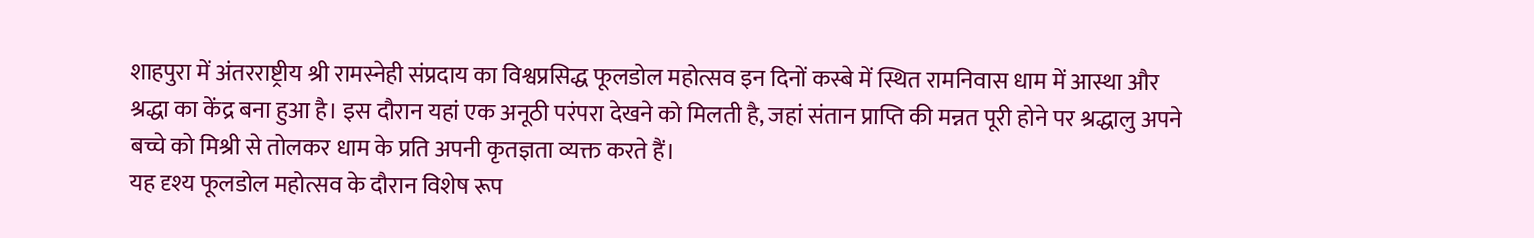शाहपुरा में अंतरराष्ट्रीय श्री रामस्नेही संप्रदाय का विश्वप्रसिद्ध फूलडोल महोत्सव इन दिनों कस्बे में स्थित रामनिवास धाम में आस्था और श्रद्धा का केंद्र बना हुआ है। इस दौरान यहां एक अनूठी परंपरा देखने को मिलती है, जहां संतान प्राप्ति की मन्नत पूरी होने पर श्रद्धालु अपने बच्चे को मिश्री से तोलकर धाम के प्रति अपनी कृतज्ञता व्यक्त करते हैं।
यह दृश्य फूलडोल महोत्सव के दौरान विशेष रूप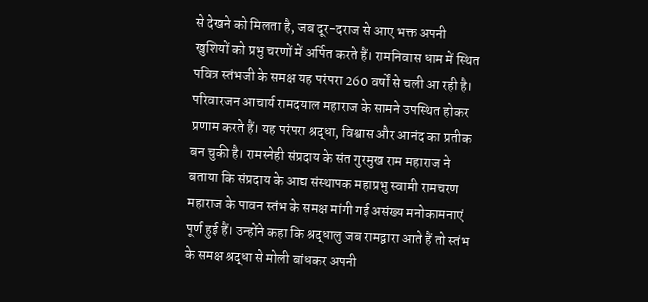से देखने को मिलता है, जब दूर-दराज से आए भक्त अपनी खुशियों को प्रभु चरणों में अर्पित करते हैं। रामनिवास धाम में स्थित पवित्र स्तंभजी के समक्ष यह परंपरा 260 वर्षों से चली आ रही है। परिवारजन आचार्य रामदयाल महाराज के सामने उपस्थित होकर प्रणाम करते हैं। यह परंपरा श्रद्धा, विश्वास और आनंद का प्रतीक बन चुकी है। रामस्नेही संप्रदाय के संत गुरमुख राम महाराज ने बताया कि संप्रदाय के आद्य संस्थापक महाप्रभु स्वामी रामचरण महाराज के पावन स्तंभ के समक्ष मांगी गई असंख्य मनोकामनाएं पूर्ण हुई हैं। उन्होंने कहा कि श्रद्धालु जब रामद्वारा आते हैं तो स्तंभ के समक्ष श्रद्धा से मोली बांधकर अपनी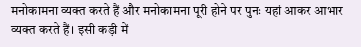मनोकामना व्यक्त करते हैं और मनोकामना पूरी होने पर पुनः यहां आकर आभार व्यक्त करते हैं। इसी कड़ी में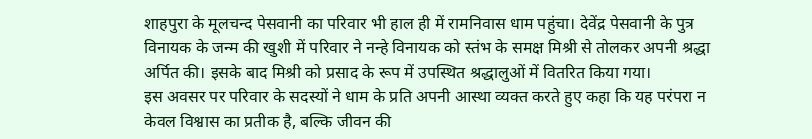शाहपुरा के मूलचन्द पेसवानी का परिवार भी हाल ही में रामनिवास धाम पहुंचा। देवेंद्र पेसवानी के पुत्र विनायक के जन्म की खुशी में परिवार ने नन्हे विनायक को स्तंभ के समक्ष मिश्री से तोलकर अपनी श्रद्धा अर्पित की। इसके बाद मिश्री को प्रसाद के रूप में उपस्थित श्रद्धालुओं में वितरित किया गया।
इस अवसर पर परिवार के सदस्यों ने धाम के प्रति अपनी आस्था व्यक्त करते हुए कहा कि यह परंपरा न केवल विश्वास का प्रतीक है, बल्कि जीवन की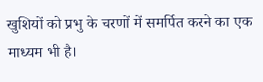खुशियों को प्रभु के चरणों में समर्पित करने का एक माध्यम भी है।